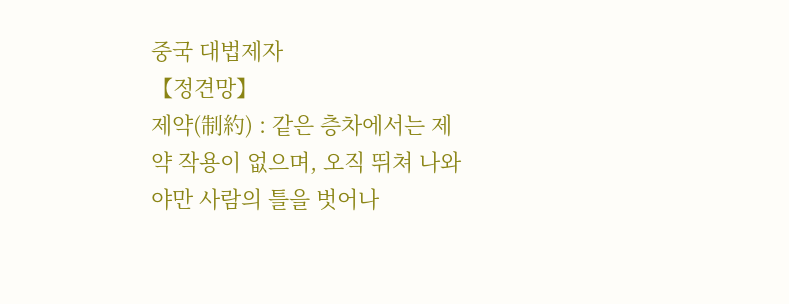중국 대법제자
【정견망】
제약(制約) : 같은 층차에서는 제약 작용이 없으며, 오직 뛰쳐 나와야만 사람의 틀을 벗어나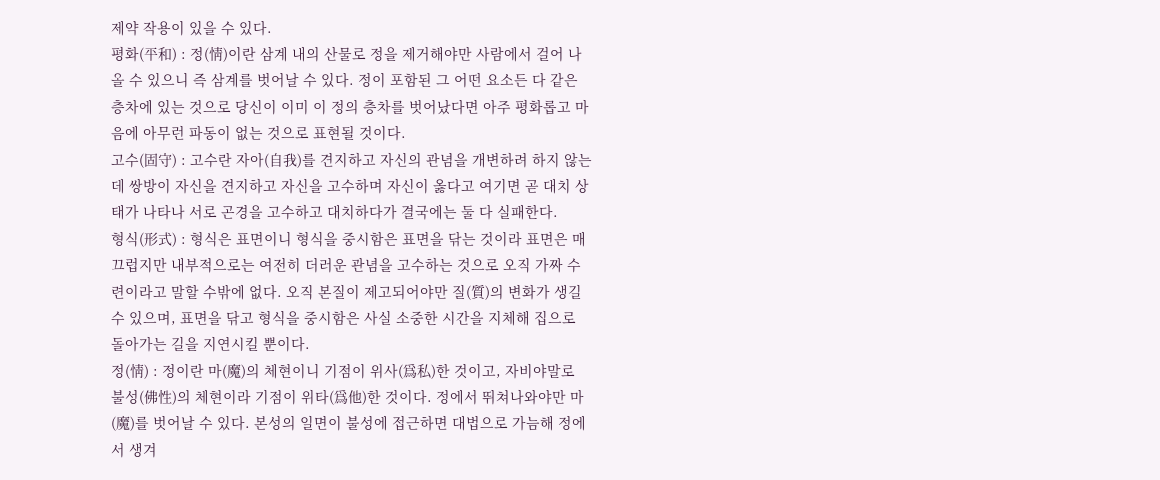제약 작용이 있을 수 있다.
평화(平和) : 정(情)이란 삼계 내의 산물로 정을 제거해야만 사람에서 걸어 나올 수 있으니 즉 삼계를 벗어날 수 있다. 정이 포함된 그 어떤 요소든 다 같은 층차에 있는 것으로 당신이 이미 이 정의 층차를 벗어났다면 아주 평화롭고 마음에 아무런 파동이 없는 것으로 표현될 것이다.
고수(固守) : 고수란 자아(自我)를 견지하고 자신의 관념을 개변하려 하지 않는데 쌍방이 자신을 견지하고 자신을 고수하며 자신이 옳다고 여기면 곧 대치 상태가 나타나 서로 곤경을 고수하고 대치하다가 결국에는 둘 다 실패한다.
형식(形式) : 형식은 표면이니 형식을 중시함은 표면을 닦는 것이라 표면은 매끄럽지만 내부적으로는 여전히 더러운 관념을 고수하는 것으로 오직 가짜 수련이라고 말할 수밖에 없다. 오직 본질이 제고되어야만 질(質)의 변화가 생길 수 있으며, 표면을 닦고 형식을 중시함은 사실 소중한 시간을 지체해 집으로 돌아가는 길을 지연시킬 뿐이다.
정(情) : 정이란 마(魔)의 체현이니 기점이 위사(爲私)한 것이고, 자비야말로 불성(佛性)의 체현이라 기점이 위타(爲他)한 것이다. 정에서 뛰쳐나와야만 마(魔)를 벗어날 수 있다. 본성의 일면이 불성에 접근하면 대법으로 가늠해 정에서 생겨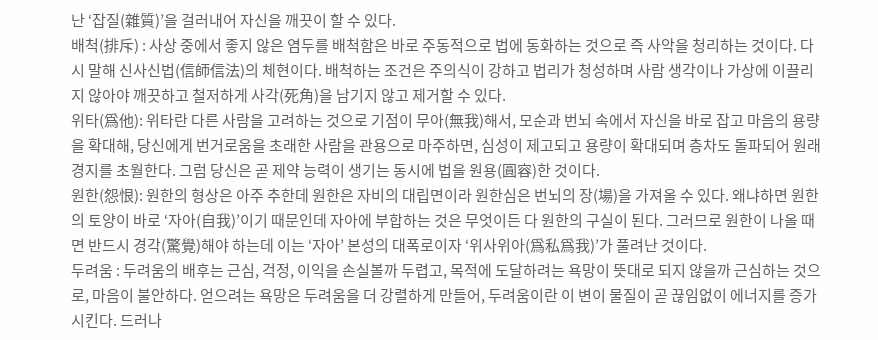난 ‘잡질(雜質)’을 걸러내어 자신을 깨끗이 할 수 있다.
배척(排斥) : 사상 중에서 좋지 않은 염두를 배척함은 바로 주동적으로 법에 동화하는 것으로 즉 사악을 청리하는 것이다. 다시 말해 신사신법(信師信法)의 체현이다. 배척하는 조건은 주의식이 강하고 법리가 청성하며 사람 생각이나 가상에 이끌리지 않아야 깨끗하고 철저하게 사각(死角)을 남기지 않고 제거할 수 있다.
위타(爲他): 위타란 다른 사람을 고려하는 것으로 기점이 무아(無我)해서, 모순과 번뇌 속에서 자신을 바로 잡고 마음의 용량을 확대해, 당신에게 번거로움을 초래한 사람을 관용으로 마주하면, 심성이 제고되고 용량이 확대되며 층차도 돌파되어 원래 경지를 초월한다. 그럼 당신은 곧 제약 능력이 생기는 동시에 법을 원용(圓容)한 것이다.
원한(怨恨): 원한의 형상은 아주 추한데 원한은 자비의 대립면이라 원한심은 번뇌의 장(場)을 가져올 수 있다. 왜냐하면 원한의 토양이 바로 ‘자아(自我)’이기 때문인데 자아에 부합하는 것은 무엇이든 다 원한의 구실이 된다. 그러므로 원한이 나올 때면 반드시 경각(驚覺)해야 하는데 이는 ‘자아’ 본성의 대폭로이자 ‘위사위아(爲私爲我)’가 풀려난 것이다.
두려움 : 두려움의 배후는 근심, 걱정, 이익을 손실볼까 두렵고, 목적에 도달하려는 욕망이 뜻대로 되지 않을까 근심하는 것으로, 마음이 불안하다. 얻으려는 욕망은 두려움을 더 강렬하게 만들어, 두려움이란 이 변이 물질이 곧 끊임없이 에너지를 증가시킨다. 드러나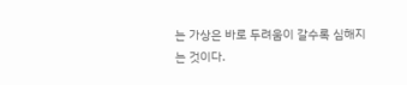는 가상은 바로 두려움이 갈수록 심해지는 것이다.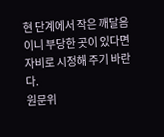현 단계에서 작은 깨달음이니 부당한 곳이 있다면 자비로 시정해 주기 바란다.
원문위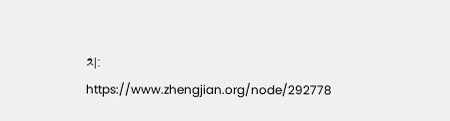치: https://www.zhengjian.org/node/292778